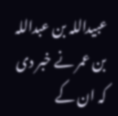عبیداللہ بن عبداللہ بن عمر نے خبر دی کہ ان کے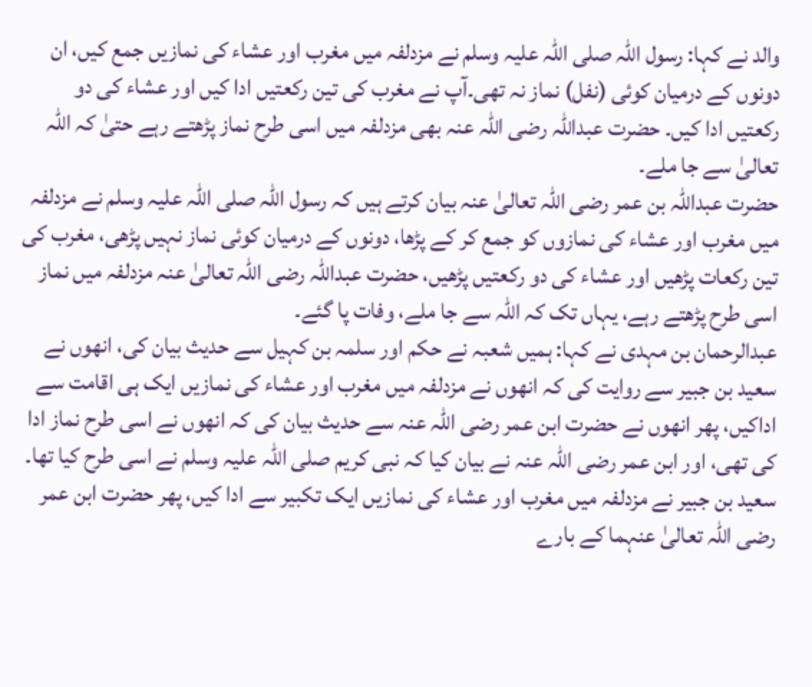والد نے کہا: رسول اللہ صلی اللہ علیہ وسلم نے مزدلفہ میں مغرب اور عشاء کی نمازیں جمع کیں، ان دونوں کے درمیان کوئی (نفل) نماز نہ تھی۔آپ نے مغرب کی تین رکعتیں ادا کیں اور عشاء کی دو رکعتیں ادا کیں۔ حضرت عبداللہ رضی اللہ عنہ بھی مزدلفہ میں اسی طرح نماز پڑھتے رہے حتیٰ کہ اللہ تعالیٰ سے جا ملے۔
حضرت عبداللہ بن عمر رضی اللہ تعالیٰ عنہ بیان کرتے ہیں کہ رسول اللہ صلی اللہ علیہ وسلم نے مزدلفہ میں مغرب اور عشاء کی نمازوں کو جمع کر کے پڑھا، دونوں کے درمیان کوئی نماز نہیں پڑھی، مغرب کی تین رکعات پڑھیں اور عشاء کی دو رکعتیں پڑھیں، حضرت عبداللہ رضی اللہ تعالیٰ عنہ مزدلفہ میں نماز اسی طرح پڑھتے رہے، یہاں تک کہ اللہ سے جا ملے، وفات پا گئے۔
عبدالرحمان بن مہدی نے کہا: ہمیں شعبہ نے حکم اور سلمہ بن کہیل سے حدیث بیان کی، انھوں نے سعید بن جبیر سے روایت کی کہ انھوں نے مزدلفہ میں مغرب اور عشاء کی نمازیں ایک ہی اقامت سے اداکیں، پھر انھوں نے حضرت ابن عمر رضی اللہ عنہ سے حدیث بیان کی کہ انھوں نے اسی طرح نماز ادا کی تھی، اور ابن عمر رضی اللہ عنہ نے بیان کیا کہ نبی کریم صلی اللہ علیہ وسلم نے اسی طرح کیا تھا۔
سعید بن جبیر نے مزدلفہ میں مغرب اور عشاء کی نمازیں ایک تکبیر سے ادا کیں، پھر حضرت ابن عمر رضی اللہ تعالیٰ عنہما کے بارے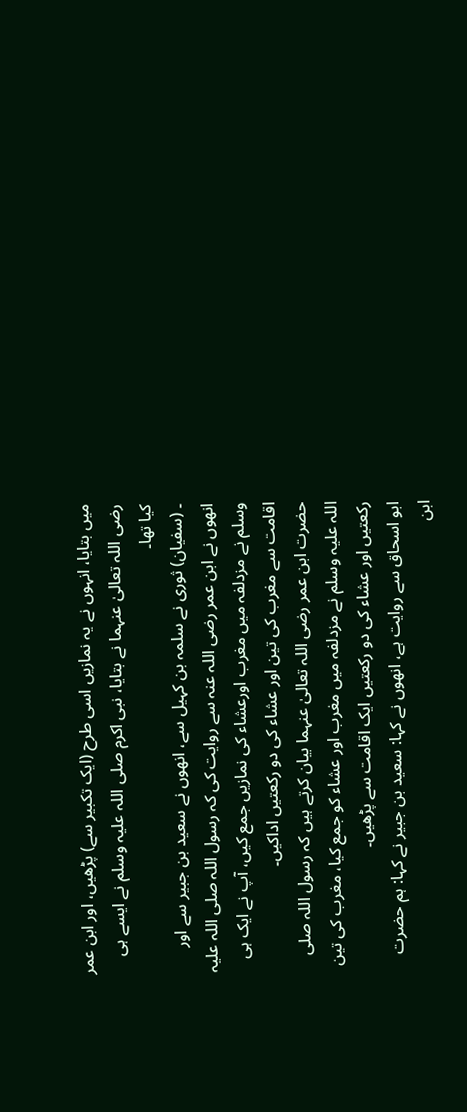میں بتایا، انہوں نے یہ نمازیں اسی طرح (ایک تکبیر سے) پڑھیں، اور ابن عمر رضی اللہ تعالیٰ عنہما نے بتایا، نبی اکرم صلی اللہ علیہ وسلم نے ایسے ہی کیا تھا۔
۔ (سفیان) ثوری نے سلمہ بن کہیل سے، انھوں نے سعید بن جبیر سے اور انھوں نے ابن عمر رضی اللہ عنہ سے روایت کی کہ رسول اللہ صلی اللہ علیہ وسلم نے مزدلفہ میں مغرب اورعشاء کی نمازیں جمع کیں، آپ نے ایک ہی اقامت سے مغرب کی تین اور عشاء کی دو رکعتیں اداکیں۔
حضرت ابن عمر رضی اللہ تعالیٰ عنہما بیان کرتے ہیں کہ رسول اللہ صلی اللہ علیہ وسلم نے مزدلفہ میں مغرب اور عشاء کو جمع کیا، مغرب کی تین رکعتیں اور عشاء کی دو رکعتیں ایک اقامت سے پڑھیں۔
ابو اسحاق سے روایت ہے، انھوں نے کہا: سعید بن جبیر نے کہا: ہم حضرت ابن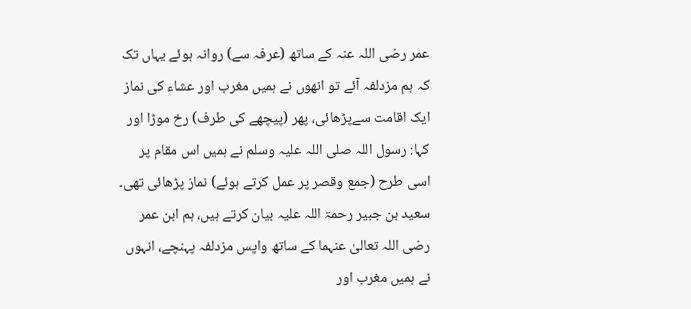عمر رضی اللہ عنہ کے ساتھ (عرفہ سے) روانہ ہوئے یہاں تک کہ ہم مزدلفہ آئے تو انھوں نے ہمیں مغرب اور عشاء کی نماز ایک اقامت سےپڑھائی، پھر (پیچھے کی طرف) رخ موڑا اور کہا: رسول اللہ صلی اللہ علیہ وسلم نے ہمیں اس مقام پر اسی طرح (جمع وقصر پر عمل کرتے ہوئے) نماز پڑھائی تھی۔
سعید بن جبیر رحمۃ اللہ علیہ بیان کرتے ہیں، ہم ابن عمر رضی اللہ تعالیٰ عنہما کے ساتھ واپس مزدلفہ پہنچے، انہوں نے ہمیں مغرب اور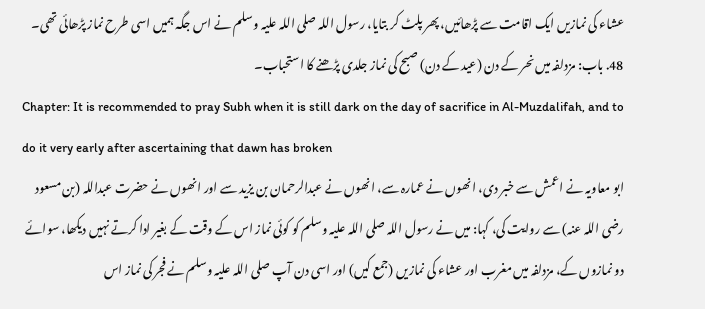عشاء کی نمازیں ایک اقامت سے پڑھائیں، پھر پلٹ کر بتایا، رسول اللہ صلی اللہ علیہ وسلم نے اس جگہ ہمیں اسی طرح نماز پڑھائی تھی۔
48. باب: مزدلفہ میں نحر کے دن (عید کے دن) صبح کی نماز جلدی پڑھنے کا استحباب۔
Chapter: It is recommended to pray Subh when it is still dark on the day of sacrifice in Al-Muzdalifah, and to do it very early after ascertaining that dawn has broken
ابو معاویہ نے اعمش سے خبر دی، انھوں نے عمارہ سے، انھوں نے عبدالرحمان بن یزید سے اور انھوں نے حضرت عبداللہ (بن مسعود رضی اللہ عنہ) سے روایت کی، کہا: میں نے رسول اللہ صلی اللہ علیہ وسلم کو کوئی نماز اس کے وقت کے بغیر ادا کرتے نہیں دیکھا، سوائے دو نمازوں کے، مزدلفہ میں مغرب اور عشاء کی نمازیں (جمع کیں) اور اسی دن آپ صلی اللہ علیہ وسلم نے فجر کی نماز اس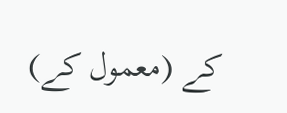کے (معمول کے)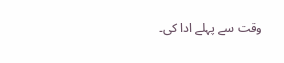وقت سے پہلے ادا کی۔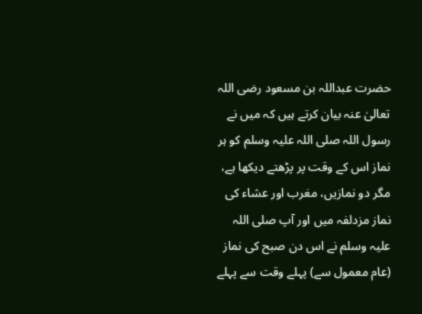حضرت عبداللہ بن مسعود رضی اللہ تعالیٰ عنہ بیان کرتے ہیں کہ میں نے رسول اللہ صلی اللہ علیہ وسلم کو ہر نماز اس کے وقت پر پڑھتے دیکھا ہے، مگر دو نمازیں، مغرب اور عشاء کی نماز مزدلفہ میں اور آپ صلی اللہ علیہ وسلم نے اس دن صبح کی نماز (عام معمول سے) پہلے وقت سے پہلے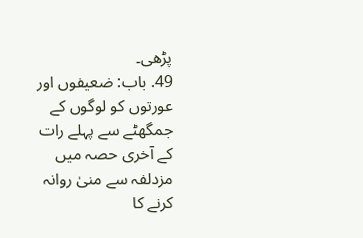پڑھی۔
49. باب: ضعیفوں اور عورتوں کو لوگوں کے جمگھٹے سے پہلے رات کے آخری حصہ میں مزدلفہ سے منیٰ روانہ کرنے کا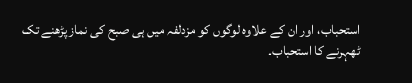استحباب، اور ان کے علاوہ لوگوں کو مزدلفہ میں ہی صبح کی نماز پڑھنے تک ٹھہرنے کا استحباب۔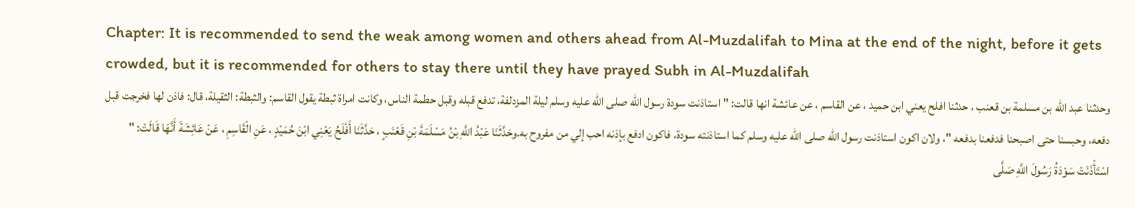Chapter: It is recommended to send the weak among women and others ahead from Al-Muzdalifah to Mina at the end of the night, before it gets crowded, but it is recommended for others to stay there until they have prayed Subh in Al-Muzdalifah
وحدثنا عبد الله بن مسلمة بن قعنب ، حدثنا افلح يعني ابن حميد ، عن القاسم ، عن عائشة انها قالت: " استاذنت سودة رسول الله صلى الله عليه وسلم ليلة المزدلفة، تدفع قبله وقبل حطمة الناس، وكانت امراة ثبطة يقول القاسم: والثبطة: الثقيلة، قال: فاذن لها فخرجت قبل دفعه، وحبسنا حتى اصبحنا فدفعنا بدفعه "، ولان اكون استاذنت رسول الله صلى الله عليه وسلم كما استاذنته سودة، فاكون ادفع بإذنه احب إلي من مفروح به.وحَدَّثَنَا عَبْدُ اللَّهِ بْنُ مَسْلَمَةَ بْنِ قَعْنَبٍ ، حَدَّثَنَا أَفْلَحُ يَعْنِي ابْنَ حُمَيْدٍ ، عَنِ الْقَاسِمِ ، عَنْ عَائِشَةَ أَنَّهَا قَالَتْ: " اسْتَأْذَنَتْ سَوْدَةُ رَسُولَ اللَّهِ صَلَّى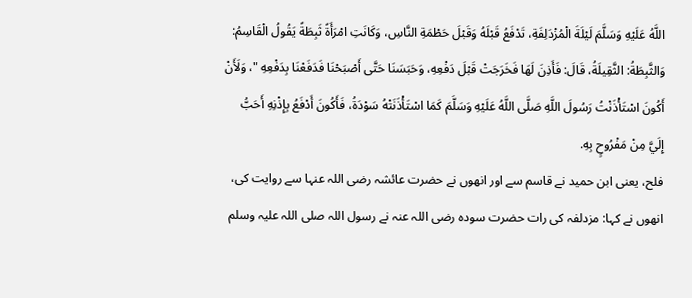اللَّهُ عَلَيْهِ وَسَلَّمَ لَيْلَةَ الْمُزْدَلِفَةِ، تَدْفَعُ قَبْلَهُ وَقَبْلَ حَطْمَةِ النَّاسِ، وَكَانَتِ امْرَأَةً ثَبِطَةً يَقُولُ الْقَاسِمُ: وَالثَّبِطَةُ: الثَّقِيلَةُ، قَالَ: فَأَذِنَ لَهَا فَخَرَجَتْ قَبْلَ دَفْعِهِ، وَحَبَسَنَا حَتَّى أَصْبَحْنَا فَدَفَعْنَا بِدَفْعِهِ "، وَلَأَنْ أَكُونَ اسْتَأْذَنْتُ رَسُولَ اللَّهِ صَلَّى اللَّهُ عَلَيْهِ وَسَلَّمَ كَمَا اسْتَأْذَنَتْهُ سَوْدَةُ، فَأَكُونَ أَدْفَعُ بِإِذْنِهِ أَحَبُّ إِلَيَّ مِنْ مَفْرُوحٍ بِهِ.
فلح، یعنی ابن حمید نے قاسم سے اور انھوں نے حضرت عائشہ رضی اللہ عنہا سے روایت کی، انھوں نے کہا: مزدلفہ کی رات حضرت سودہ رضی اللہ عنہ نے رسول اللہ صلی اللہ علیہ وسلم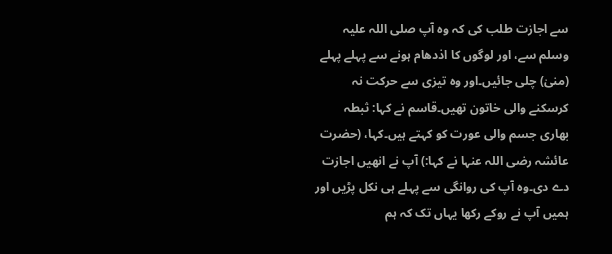سے اجازت طلب کی کہ وہ آپ صلی اللہ علیہ وسلم سے، اور لوگوں کا اذدھام ہونے سے پہلے پہلے (منیٰ) چلی جائیں۔اور وہ تیزی سے حرکت نہ کرسکنے والی خاتون تھیں۔قاسم نے کہا: ثبطہ بھاری جسم والی عورت کو کہتے ہیں۔کہا، (حضرت عائشہ رضی اللہ عنہا نے کہا:) آپ نے انھیں اجازت دے دی۔وہ آپ کی روانگی سے پہلے ہی نکل پڑیں اور ہمیں آپ نے روکے رکھا یہاں تک کہ ہم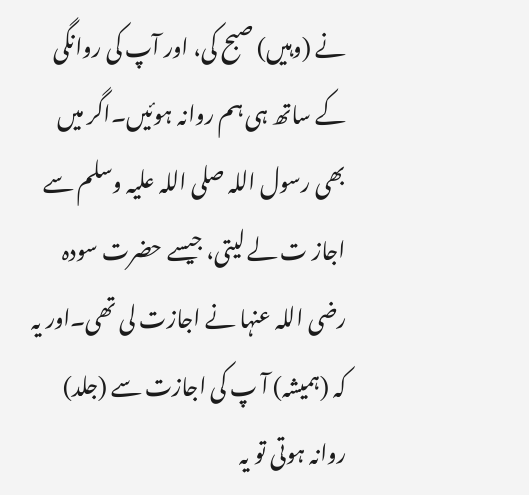نے (وہیں) صبح کی، اور آپ کی روانگی کے ساتھ ہی ہم روانہ ہوئیں۔اگر میں بھی رسول اللہ صلی اللہ علیہ وسلم سے اجاز ت لے لیتی، جیسے حضرت سودہ رضی اللہ عنہا نے اجازت لی تھی۔اور یہ کہ (ہمیشہ) آ پ کی اجازت سے (جلد) روانہ ہوتی تو یہ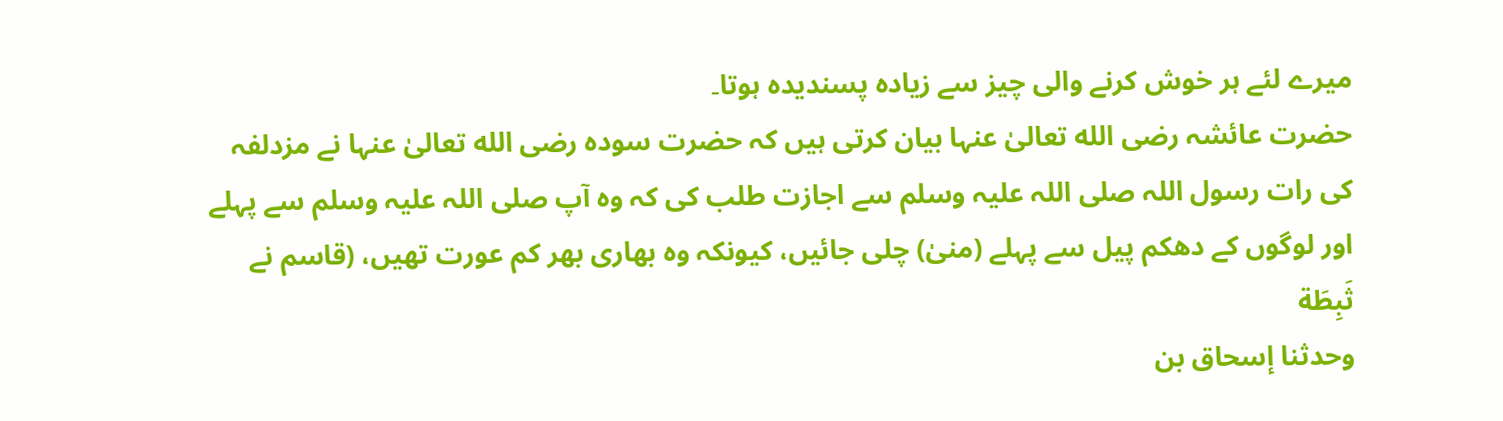میرے لئے ہر خوش کرنے والی چیز سے زیادہ پسندیدہ ہوتا۔
حضرت عائشہ رضی الله تعالیٰ عنہا بیان کرتی ہیں کہ حضرت سودہ رضی الله تعالیٰ عنہا نے مزدلفہ کی رات رسول اللہ صلی اللہ علیہ وسلم سے اجازت طلب کی کہ وہ آپ صلی اللہ علیہ وسلم سے پہلے اور لوگوں کے دھکم پیل سے پہلے (منیٰ) چلی جائیں، کیونکہ وہ بھاری بھر کم عورت تھیں، (قاسم نے ثَبِطَة
وحدثنا إسحاق بن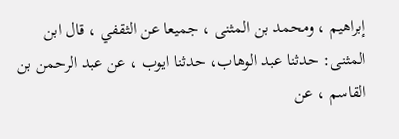إبراهيم ، ومحمد بن المثنى ، جميعا عن الثقفي ، قال ابن المثنى: حدثنا عبد الوهاب، حدثنا ايوب ، عن عبد الرحمن بن القاسم ، عن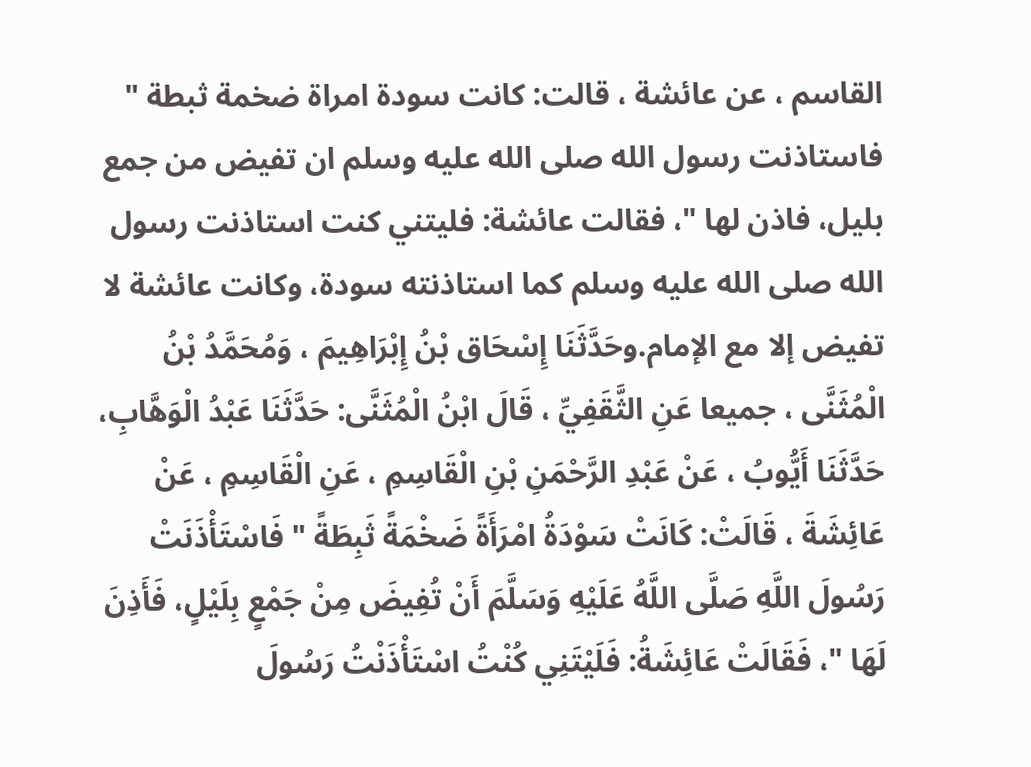القاسم ، عن عائشة ، قالت: كانت سودة امراة ضخمة ثبطة " فاستاذنت رسول الله صلى الله عليه وسلم ان تفيض من جمع بليل، فاذن لها "، فقالت عائشة: فليتني كنت استاذنت رسول الله صلى الله عليه وسلم كما استاذنته سودة، وكانت عائشة لا تفيض إلا مع الإمام.وحَدَّثَنَا إِسْحَاق بْنُ إِبْرَاهِيمَ ، وَمُحَمَّدُ بْنُ الْمُثَنَّى ، جميعا عَنِ الثَّقَفِيِّ ، قَالَ ابْنُ الْمُثَنَّى: حَدَّثَنَا عَبْدُ الْوَهَّابِ، حَدَّثَنَا أَيُّوبُ ، عَنْ عَبْدِ الرَّحْمَنِ بْنِ الْقَاسِمِ ، عَنِ الْقَاسِمِ ، عَنْ عَائِشَةَ ، قَالَتْ: كَانَتْ سَوْدَةُ امْرَأَةً ضَخْمَةً ثَبِطَةً " فَاسْتَأْذَنَتْ رَسُولَ اللَّهِ صَلَّى اللَّهُ عَلَيْهِ وَسَلَّمَ أَنْ تُفِيضَ مِنْ جَمْعٍ بِلَيْلٍ، فَأَذِنَ لَهَا "، فَقَالَتْ عَائِشَةُ: فَلَيْتَنِي كُنْتُ اسْتَأْذَنْتُ رَسُولَ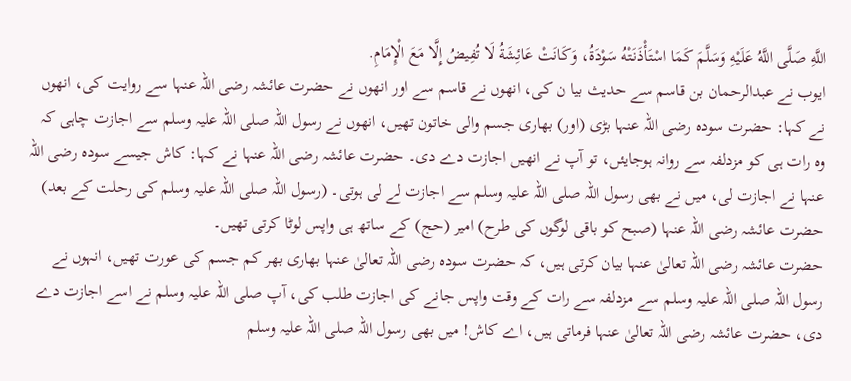اللَّهِ صَلَّى اللَّهُ عَلَيْهِ وَسَلَّمَ كَمَا اسْتَأْذَنَتْهُ سَوْدَةُ، وَكَانَتْ عَائِشَةُ لَا تُفِيضُ إِلَّا مَعَ الْإِمَامِ.
ایوب نے عبدالرحمان بن قاسم سے حدیث بیا ن کی، انھوں نے قاسم سے اور انھوں نے حضرت عائشہ رضی اللہ عنہا سے روایت کی، انھوں نے کہا: حضرت سودہ رضی اللہ عنہا بڑی (اور) بھاری جسم والی خاتون تھیں، انھوں نے رسول اللہ صلی اللہ علیہ وسلم سے اجازت چاہی کہ وہ رات ہی کو مزدلفہ سے روانہ ہوجایئں، تو آپ نے انھیں اجازت دے دی۔ حضرت عائشہ رضی اللہ عنہا نے کہا: کاش جیسے سودہ رضی اللہ عنہا نے اجازت لی، میں نے بھی رسول اللہ صلی اللہ علیہ وسلم سے اجازت لے لی ہوتی۔ (رسول اللہ صلی اللہ علیہ وسلم کی رحلت کے بعد) حضرت عائشہ رضی اللہ عنہا (صبح کو باقی لوگوں کی طرح) امیر (حج) کے ساتھ ہی واپس لوٹا کرتی تھیں۔
حضرت عائشہ رضی اللہ تعالیٰ عنہا بیان کرتی ہیں، کہ حضرت سودہ رضی اللہ تعالیٰ عنہا بھاری بھر کم جسم کی عورت تھیں، انہوں نے رسول اللہ صلی اللہ علیہ وسلم سے مزدلفہ سے رات کے وقت واپس جانے کی اجازت طلب کی، آپ صلی اللہ علیہ وسلم نے اسے اجازت دے دی، حضرت عائشہ رضی اللہ تعالیٰ عنہا فرماتی ہیں، اے کاش! میں بھی رسول اللہ صلی اللہ علیہ وسلم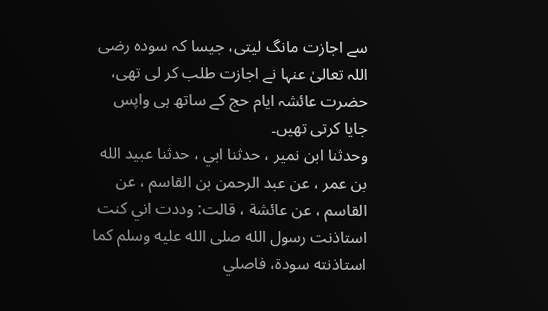سے اجازت مانگ لیتی، جیسا کہ سودہ رضی اللہ تعالیٰ عنہا نے اجازت طلب کر لی تھی، حضرت عائشہ ایام حج کے ساتھ ہی واپس جایا کرتی تھیں۔
وحدثنا ابن نمير ، حدثنا ابي ، حدثنا عبيد الله بن عمر ، عن عبد الرحمن بن القاسم ، عن القاسم ، عن عائشة ، قالت: وددت اني كنت استاذنت رسول الله صلى الله عليه وسلم كما استاذنته سودة، فاصلي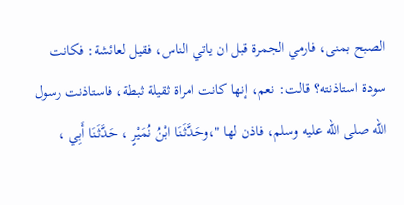الصبح بمنى، فارمي الجمرة قبل ان ياتي الناس، فقيل لعائشة: فكانت سودة استاذنته؟ قالت: نعم، إنها كانت امراة ثقيلة ثبطة، فاستاذنت رسول الله صلى الله عليه وسلم، فاذن لها "،وحَدَّثَنَا ابْنُ نُمَيْرٍ ، حَدَّثَنَا أَبِي ،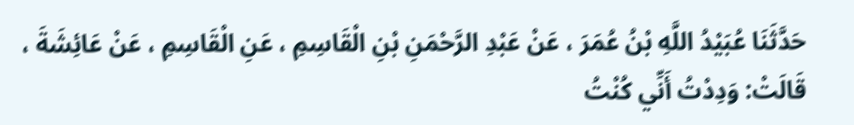حَدَّثَنَا عُبَيْدُ اللَّهِ بْنُ عُمَرَ ، عَنْ عَبْدِ الرَّحْمَنِ بْنِ الْقَاسِمِ ، عَنِ الْقَاسِمِ ، عَنْ عَائِشَةَ ، قَالَتْ: وَدِدْتُ أَنِّي كُنْتُ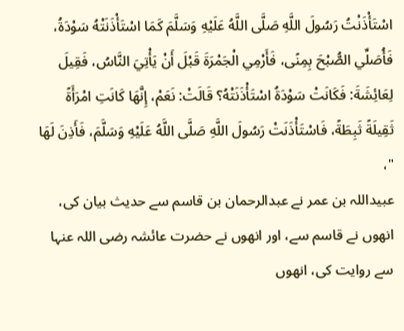اسْتَأْذَنْتُ رَسُولَ اللَّهِ صَلَّى اللَّهُ عَلَيْهِ وَسَلَّمَ كَمَا اسْتَأْذَنَتْهُ سَوْدَةُ، فَأُصَلِّي الصُّبْحَ بِمِنًى، فَأَرْمِي الْجَمْرَةَ قَبْلَ أَنْ يَأْتِيَ النَّاسُ، فَقِيلَ لِعَائِشَةَ: فَكَانَتْ سَوْدَةُ اسْتَأْذَنَتْهُ؟ قَالَتْ: نَعَمْ، إِنَّهَا كَانَتِ امْرَأَةً ثَقِيلَةً ثَبِطَةً، فَاسْتَأْذَنَتْ رَسُولَ اللَّهِ صَلَّى اللَّهُ عَلَيْهِ وَسَلَّمَ، فَأَذِنَ لَهَا "،
عبیداللہ بن عمر نے عبدالرحمان بن قاسم سے حدیث بیان کی، انھوں نے قاسم سے، اور انھوں نے حضرت عائشہ رضی اللہ عنہا سے روایت کی، انھوں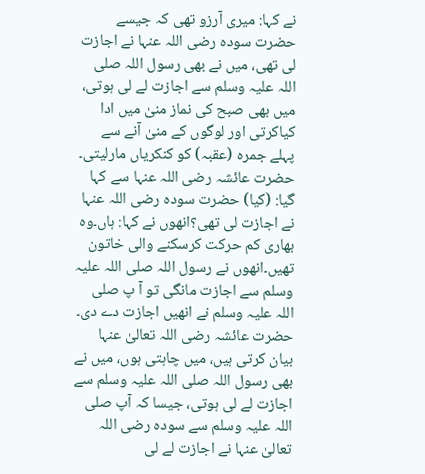نے کہا: میری آرزو تھی کہ جیسے حضرت سودہ رضی اللہ عنہا نے اجازت لی تھی، میں نے بھی رسول اللہ صلی اللہ علیہ وسلم سے اجازت لے لی ہوتی، میں بھی صبح کی نماز منیٰ میں ادا کیاکرتی اور لوگوں کے منیٰ آنے سے پہلے جمرہ (عقبہ) کو کنکریاں مارلیتی۔ حضرت عائشہ رضی اللہ عنہا سے کہا گیا: (کیا) حضرت سودہ رضی اللہ عنہا نے اجازت لی تھی؟انھوں نے کہا: ہاں۔وہ بھاری کم حرکت کرسکنے والی خاتون تھیں۔انھوں نے رسول اللہ صلی اللہ علیہ وسلم سے اجازت مانگی تو آ پ صلی اللہ علیہ وسلم نے انھیں اجازت دے دی۔
حضرت عائشہ رضی اللہ تعالیٰ عنہا بیان کرتی ہیں، میں چاہتی ہوں، میں نے بھی رسول اللہ صلی اللہ علیہ وسلم سے اجازت لے لی ہوتی، جیسا کہ آپ صلی اللہ علیہ وسلم سے سودہ رضی اللہ تعالیٰ عنہا نے اجازت لے لی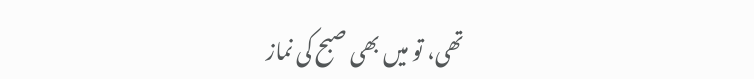تھی، تو میں بھی صبح کی نماز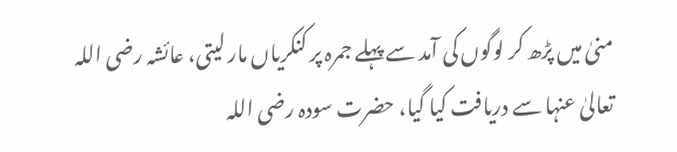منیٰ میں پڑھ کر لوگوں کی آمد سے پہلے جمرہ پر کنکریاں مار لیتی، عائشہ رضی اللہ تعالیٰ عنہا سے دریافت کیا گیا، حضرت سودہ رضی اللہ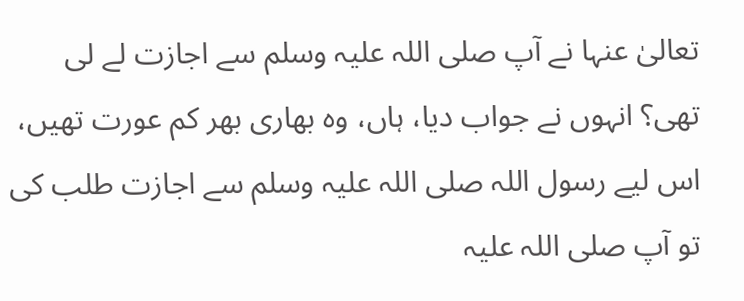تعالیٰ عنہا نے آپ صلی اللہ علیہ وسلم سے اجازت لے لی تھی؟ انہوں نے جواب دیا، ہاں، وہ بھاری بھر کم عورت تھیں، اس لیے رسول اللہ صلی اللہ علیہ وسلم سے اجازت طلب کی تو آپ صلی اللہ علیہ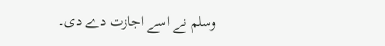وسلم نے اسے اجازت دے دی۔